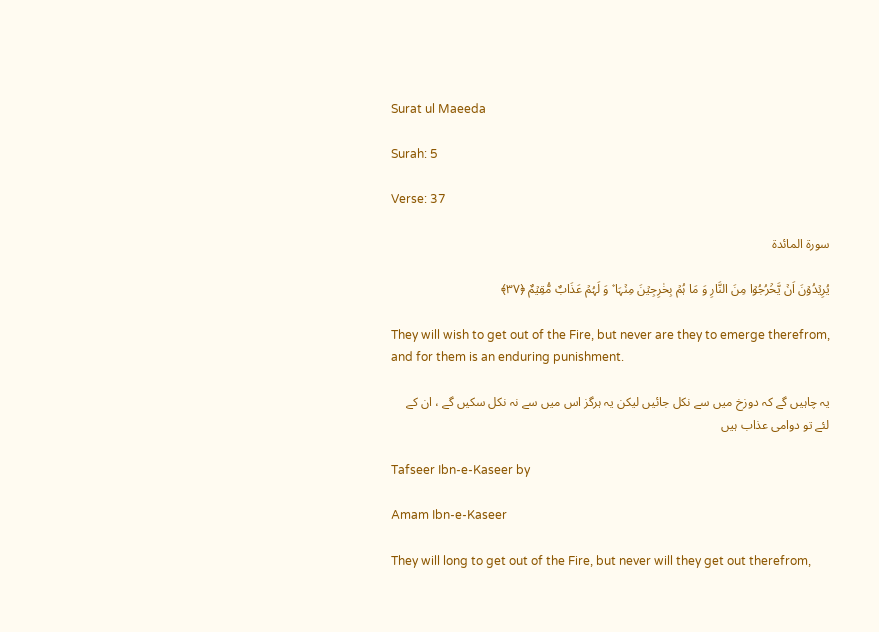Surat ul Maeeda

Surah: 5

Verse: 37

سورة المائدة

یُرِیۡدُوۡنَ اَنۡ یَّخۡرُجُوۡا مِنَ النَّارِ وَ مَا ہُمۡ بِخٰرِجِیۡنَ مِنۡہَا ۫ وَ لَہُمۡ عَذَابٌ مُّقِیۡمٌ ﴿۳۷﴾

They will wish to get out of the Fire, but never are they to emerge therefrom, and for them is an enduring punishment.

یہ چاہیں گے کہ دوزخ میں سے نکل جائیں لیکن یہ ہرگز اس میں سے نہ نکل سکیں گے ، ان کے لئے تو دوامی عذاب ہیں

Tafseer Ibn-e-Kaseer by

Amam Ibn-e-Kaseer

They will long to get out of the Fire, but never will they get out therefrom,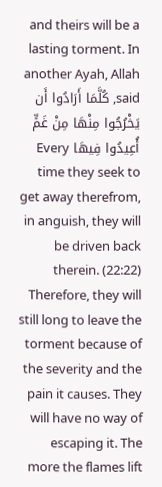and theirs will be a lasting torment. In another Ayah, Allah said, كُلَّمَا أَرَادُوا أَن يَخْرُجُوا مِنْهَا مِنْ غَمٍّ أُعِيدُوا فِيهَا Every time they seek to get away therefrom, in anguish, they will be driven back therein. (22:22) Therefore, they will still long to leave the torment because of the severity and the pain it causes. They will have no way of escaping it. The more the flames lift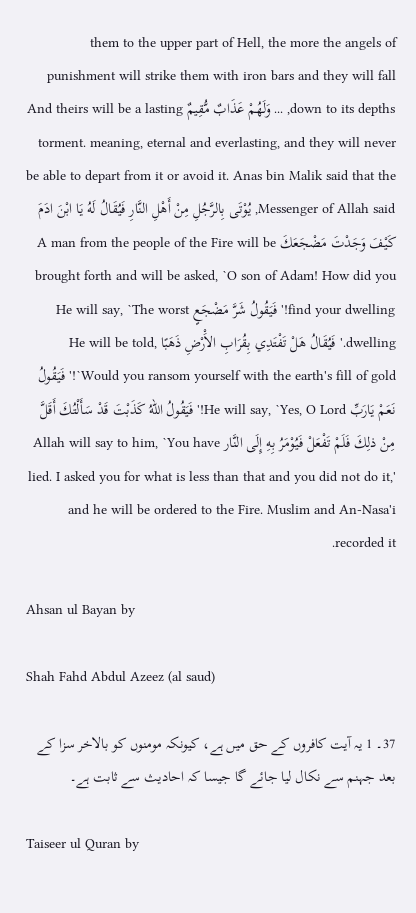them to the upper part of Hell, the more the angels of punishment will strike them with iron bars and they will fall down to its depths, ... وَلَهُمْ عَذَابٌ مُّقِيمٌ And theirs will be a lasting torment. meaning, eternal and everlasting, and they will never be able to depart from it or avoid it. Anas bin Malik said that the Messenger of Allah said, يُوْتَى بِالرَّجُلِ مِنْ أَهْلِ النَّارِ فَيُقَالُ لَهُ يَا ابْنَ ادَمَ كَيْفَ وَجَدْتَ مَضْجَعَكَ A man from the people of the Fire will be brought forth and will be asked, `O son of Adam! How did you find your dwelling!' فَيَقُولُ شَرَّ مَضْجَعٍ He will say, `The worst dwelling.' فَيُقَالُ هَلْ تَفْتَدِي بِقُرَابِ الاَْرْضِ ذَهَبًا He will be told, `Would you ransom yourself with the earth's fill of gold!' فَيَقُولُ نَعَمْ يَارَبِّ He will say, `Yes, O Lord!' فَيَقُولُ اللهُ كَذَبْتَ قَدْ سَأَلْتُكَ أَقَلَّ مِنْ ذلِكَ فَلَمْ تَفْعَلْ فَيُوْمَرُ بِهِ إِلَى النَّار Allah will say to him, `You have lied. I asked you for what is less than that and you did not do it,' and he will be ordered to the Fire. Muslim and An-Nasa'i recorded it.

Ahsan ul Bayan by

Shah Fahd Abdul Azeez (al saud)

37۔ 1 یہ آیت کافروں کے حق میں ہے، کیونکہ مومنوں کو بالاخر سزا کے بعد جہنم سے نکال لیا جائے گا جیسا کہ احادیث سے ثابت ہے۔

Taiseer ul Quran by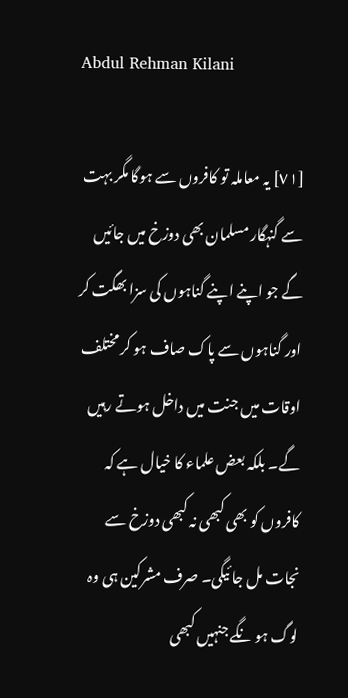Abdul Rehman Kilani

[٧١] یہ معاملہ تو کافروں سے ہوگا مگر بہت سے گنہگار مسلمان بھی دوزخ میں جائیں گے جو اپنے اپنے گناہوں کی سزا بھگت کر اور گناہوں سے پاک صاف ہو کر مختلف اوقات میں جنت میں داخل ہوتے رہیں گے۔ بلکہ بعض علماء کا خیال ہے کہ کافروں کو بھی کبھی نہ کبھی دوزخ سے نجات مل جا ئیگی۔ صرف مشرکین ہی وہ لوگ ہو نگے جنہیں کبھی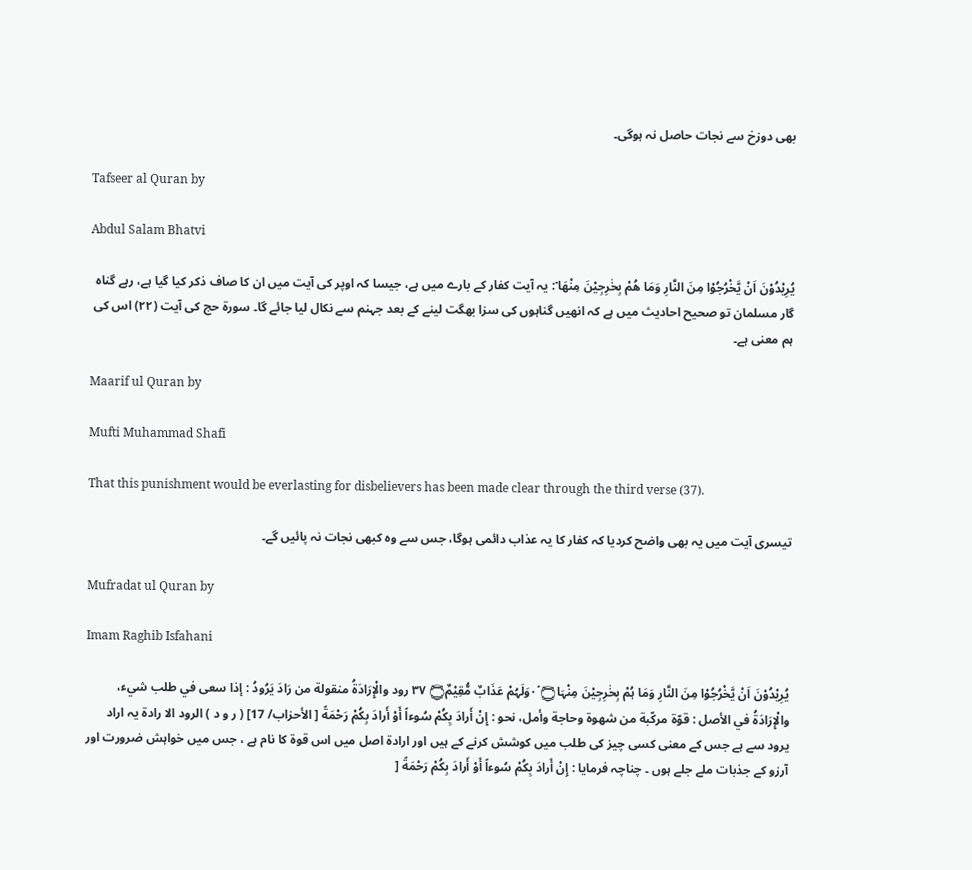بھی دوزخ سے نجات حاصل نہ ہوگی۔

Tafseer al Quran by

Abdul Salam Bhatvi

يُرِيْدُوْنَ اَنْ يَّخْرُجُوْا مِنَ النَّارِ وَمَا هُمْ بِخٰرِجِيْنَ مِنْهَا ۡ: یہ آیت کفار کے بارے میں ہے، جیسا کہ اوپر کی آیت میں ان کا صاف ذکر کیا گیا ہے، رہے گناہ گار مسلمان تو صحیح احادیث میں ہے کہ انھیں گناہوں کی سزا بھگت لینے کے بعد جہنم سے نکال لیا جائے گا۔ سورة حج کی آیت (٢٢) اس کی ہم معنی ہے۔

Maarif ul Quran by

Mufti Muhammad Shafi

That this punishment would be everlasting for disbelievers has been made clear through the third verse (37).

تیسری آیت میں یہ بھی واضح کردیا کہ کفار کا یہ عذاب دائمی ہوگا، جس سے وہ کبھی نجات نہ پائیں گے۔

Mufradat ul Quran by

Imam Raghib Isfahani

يُرِيْدُوْنَ اَنْ يَّخْرُجُوْا مِنَ النَّارِ وَمَا ہُمْ بِخٰرِجِيْنَ مِنْہَا۝ ٠ۡوَلَہُمْ عَذَابٌ مُّقِيْمٌ۝ ٣٧ رود والْإِرَادَةُ منقولة من رَادَ يَرُودُ : إذا سعی في طلب شيء، والْإِرَادَةُ في الأصل : قوّة مركّبة من شهوة وحاجة وأمل، نحو : إِنْ أَرادَ بِكُمْ سُوءاً أَوْ أَرادَ بِكُمْ رَحْمَةً [ الأحزاب/ 17] ( ر و د ) الرود الا رادۃ یہ اراد یرود سے ہے جس کے معنی کسی چیز کی طلب میں کوشش کرنے کے ہیں اور ارادۃ اصل میں اس قوۃ کا نام ہے ، جس میں خواہش ضرورت اور آرزو کے جذبات ملے جلے ہوں ۔ چناچہ فرمایا : إِنْ أَرادَ بِكُمْ سُوءاً أَوْ أَرادَ بِكُمْ رَحْمَةً [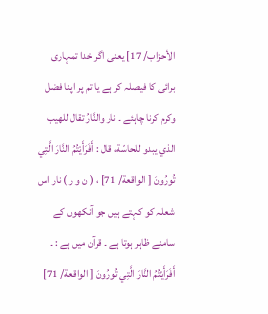الأحزاب/ 17] یعنی اگر خدا تمہاری برائی کا فیصلہ کر ہے یا تم پر اپنا فضل وکرم کرنا چاہئے ۔ نار والنَّارُ تقال للهيب الذي يبدو للحاسّة، قال : أَفَرَأَيْتُمُ النَّارَ الَّتِي تُورُونَ [ الواقعة/ 71] ، ( ن و ر ) نار اس شعلہ کو کہتے ہیں جو آنکھوں کے سامنے ظاہر ہوتا ہے ۔ قرآن میں ہے : ۔ أَفَرَأَيْتُمُ النَّارَ الَّتِي تُورُونَ [ الواقعة/ 71]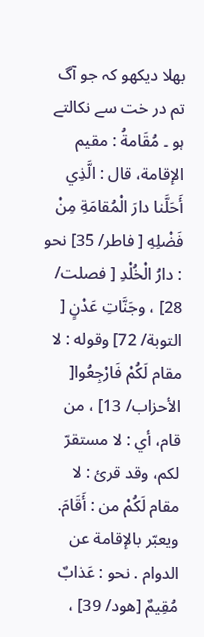بھلا دیکھو کہ جو آگ تم در خت سے نکالتے ہو ۔ مُقَامةُ : مقیم الإقامة، قال : الَّذِي أَحَلَّنا دارَ الْمُقامَةِ مِنْ فَضْلِهِ [ فاطر/ 35] نحو : دارُ الْخُلْدِ [ فصلت/ 28] ، وجَنَّاتِ عَدْنٍ [ التوبة/ 72] وقوله : لا مقام لَكُمْ فَارْجِعُوا[ الأحزاب/ 13] ، من قام، أي : لا مستقرّ لكم، وقد قرئ : لا مقام لَكُمْ من : أَقَامَ. ويعبّر بالإقامة عن الدوام . نحو : عَذابٌ مُقِيمٌ [هود/ 39] ،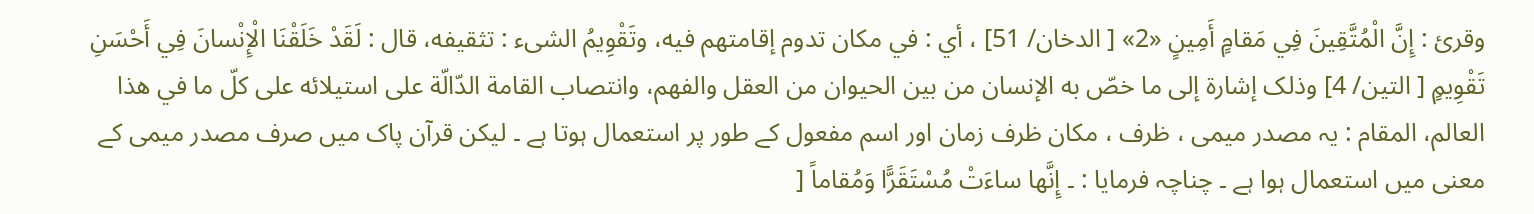وقرئ : إِنَّ الْمُتَّقِينَ فِي مَقامٍ أَمِينٍ «2» [ الدخان/ 51] ، أي : في مکان تدوم إقامتهم فيه، وتَقْوِيمُ الشیء : تثقیفه، قال : لَقَدْ خَلَقْنَا الْإِنْسانَ فِي أَحْسَنِ تَقْوِيمٍ [ التین/ 4] وذلک إشارة إلى ما خصّ به الإنسان من بين الحیوان من العقل والفهم، وانتصاب القامة الدّالّة علی استیلائه علی كلّ ما في هذا العالم، المقام : یہ مصدر میمی ، ظرف ، مکان ظرف زمان اور اسم مفعول کے طور پر استعمال ہوتا ہے ۔ لیکن قرآن پاک میں صرف مصدر میمی کے معنی میں استعمال ہوا ہے ۔ چناچہ فرمایا : ۔ إِنَّها ساءَتْ مُسْتَقَرًّا وَمُقاماً [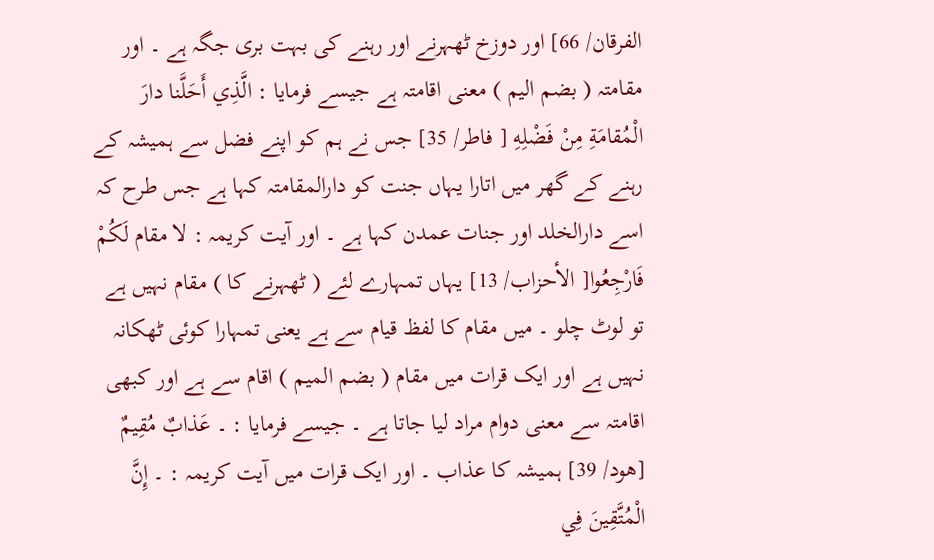الفرقان/ 66] اور دوزخ ٹھہرنے اور رہنے کی بہت بری جگہ ہے ۔ اور مقامتہ ( بضم الیم ) معنی اقامتہ ہے جیسے فرمایا : الَّذِي أَحَلَّنا دارَ الْمُقامَةِ مِنْ فَضْلِهِ [ فاطر/ 35] جس نے ہم کو اپنے فضل سے ہمیشہ کے رہنے کے گھر میں اتارا یہاں جنت کو دارالمقامتہ کہا ہے جس طرح کہ اسے دارالخلد اور جنات عمدن کہا ہے ۔ اور آیت کریمہ : لا مقام لَكُمْ فَارْجِعُوا[ الأحزاب/ 13] یہاں تمہارے لئے ( ٹھہرنے کا ) مقام نہیں ہے تو لوٹ چلو ۔ میں مقام کا لفظ قیام سے ہے یعنی تمہارا کوئی ٹھکانہ نہیں ہے اور ایک قرات میں مقام ( بضم المیم ) اقام سے ہے اور کبھی اقامتہ سے معنی دوام مراد لیا جاتا ہے ۔ جیسے فرمایا : ۔ عَذابٌ مُقِيمٌ [هود/ 39] ہمیشہ کا عذاب ۔ اور ایک قرات میں آیت کریمہ : ۔ إِنَّ الْمُتَّقِينَ فِي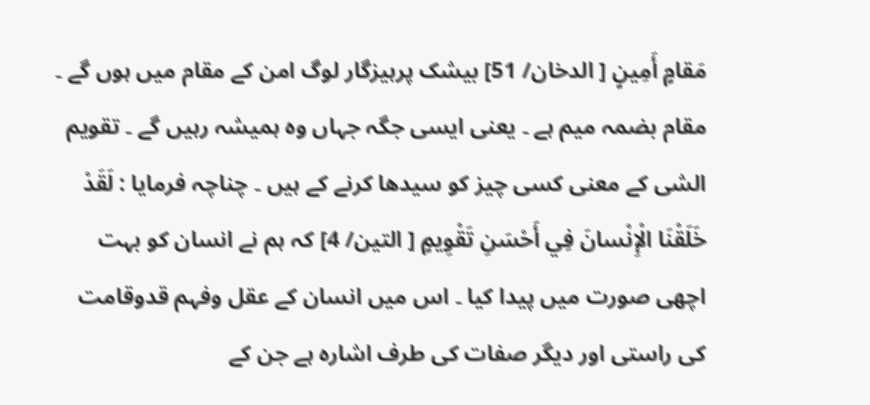مَقامٍ أَمِينٍ [ الدخان/ 51] بیشک پرہیزگار لوگ امن کے مقام میں ہوں گے ۔ مقام بضمہ میم ہے ۔ یعنی ایسی جگہ جہاں وہ ہمیشہ رہیں گے ۔ تقویم الشی کے معنی کسی چیز کو سیدھا کرنے کے ہیں ۔ چناچہ فرمایا : لَقَدْ خَلَقْنَا الْإِنْسانَ فِي أَحْسَنِ تَقْوِيمٍ [ التین/ 4] کہ ہم نے انسان کو بہت اچھی صورت میں پیدا کیا ۔ اس میں انسان کے عقل وفہم قدوقامت کی راستی اور دیگر صفات کی طرف اشارہ ہے جن کے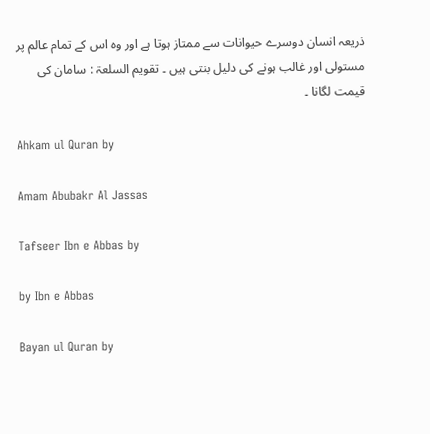ذریعہ انسان دوسرے حیوانات سے ممتاز ہوتا ہے اور وہ اس کے تمام عالم پر مستولی اور غالب ہونے کی دلیل بنتی ہیں ۔ تقویم السلعۃ : سامان کی قیمت لگانا ۔

Ahkam ul Quran by

Amam Abubakr Al Jassas

Tafseer Ibn e Abbas by

by Ibn e Abbas

Bayan ul Quran by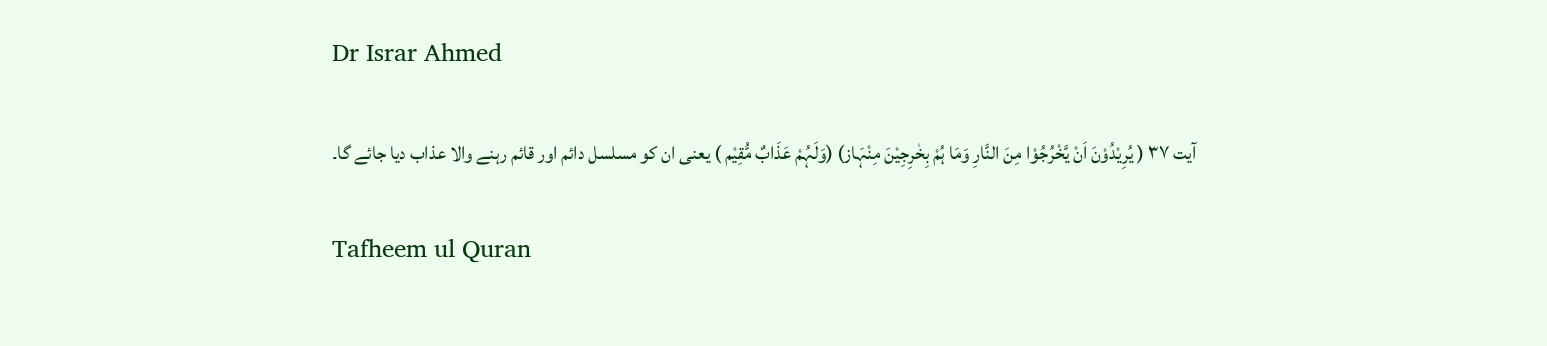Dr Israr Ahmed

آیت ٣٧ ( یُرِیْدُوْنَ اَنْ یَّخْرُجُوْا مِنَ النَّارِ وَمَا ہُمْ بِخٰرِجِیْنَ مِنْہَاز) (وَلَہُمْ عَذَابٌ مُّقِیْم ) یعنی ان کو مسلسل دائم اور قائم رہنے والا عذاب دیا جائے گا۔

Tafheem ul Quran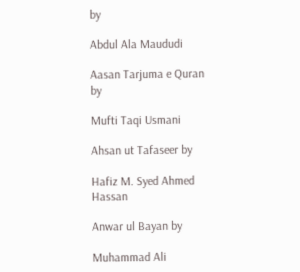by

Abdul Ala Maududi

Aasan Tarjuma e Quran by

Mufti Taqi Usmani

Ahsan ut Tafaseer by

Hafiz M. Syed Ahmed Hassan

Anwar ul Bayan by

Muhammad Ali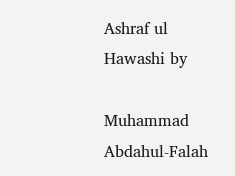Ashraf ul Hawashi by

Muhammad Abdahul-Falah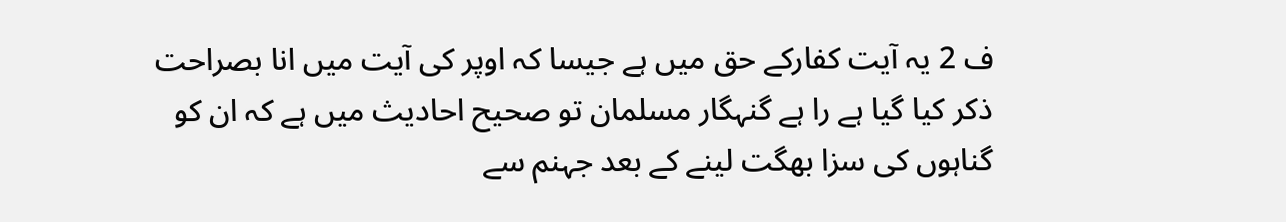ف 2 یہ آیت کفارکے حق میں ہے جیسا کہ اوپر کی آیت میں انا بصراحت ذکر کیا گیا ہے را ہے گنہگار مسلمان تو صحیح احادیث میں ہے کہ ان کو گناہوں کی سزا بھگت لینے کے بعد جہنم سے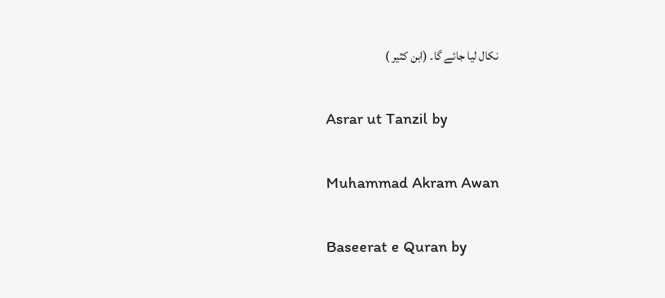نکال لیا جائے گا۔ (ابن کثیر )

Asrar ut Tanzil by

Muhammad Akram Awan

Baseerat e Quran by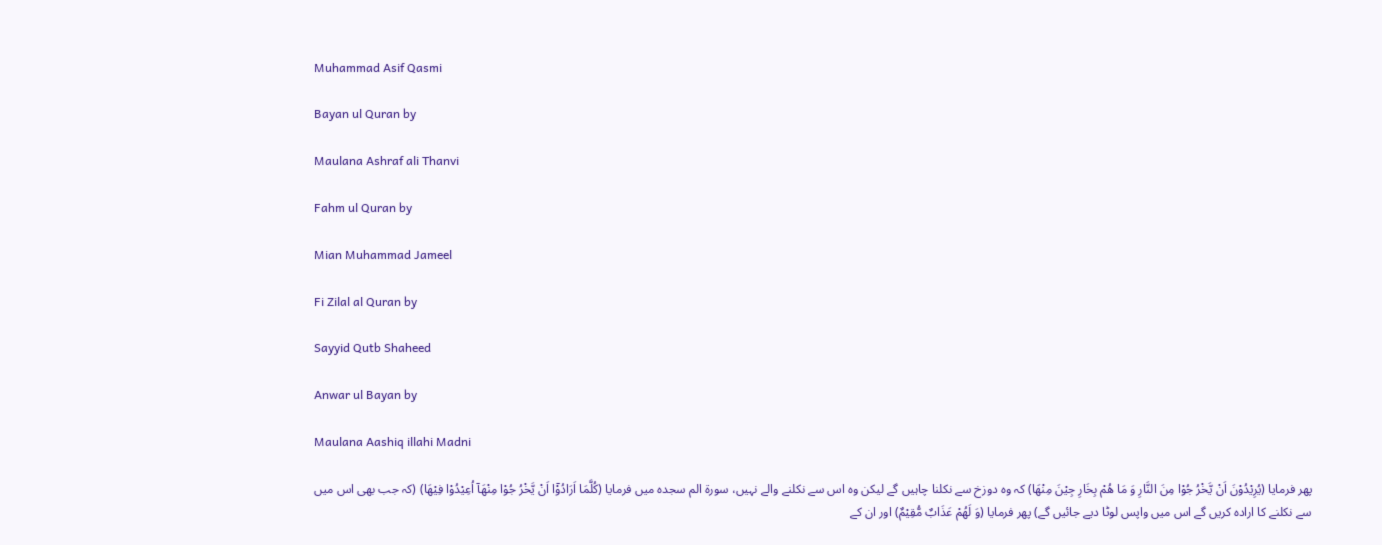Muhammad Asif Qasmi

Bayan ul Quran by

Maulana Ashraf ali Thanvi

Fahm ul Quran by

Mian Muhammad Jameel

Fi Zilal al Quran by

Sayyid Qutb Shaheed

Anwar ul Bayan by

Maulana Aashiq illahi Madni

پھر فرمایا (یُرِیْدُوْنَ اَنْ یَّخْرُ جُوْا مِنَ النَّارِ وَ مَا ھُمْ بِخَارِ جِیْنَ مِنْھَا) کہ وہ دوزخ سے نکلنا چاہیں گے لیکن وہ اس سے نکلنے والے نہیں، سورة الم سجدہ میں فرمایا (کُلَّمَا اَرَادُوْٓا اَنْ یَّخْرُ جُوْا مِنْھَآ اُعِیْدُوْا فِیْھَا) (کہ جب بھی اس میں سے نکلنے کا ارادہ کریں گے اس میں واپس لوٹا دیے جائیں گے) پھر فرمایا (وَ لَھُمْ عَذَابٌ مُّقِیْمٌ) اور ان کے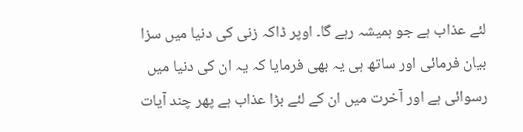لئے عذاب ہے جو ہمیشہ رہے گا۔ اوپر ڈاکہ زنی کی دنیا میں سزا بیان فرمائی اور ساتھ ہی یہ بھی فرمایا کہ یہ ان کی دنیا میں رسوائی ہے اور آخرت میں ان کے لئے بڑا عذاب ہے پھر چند آیات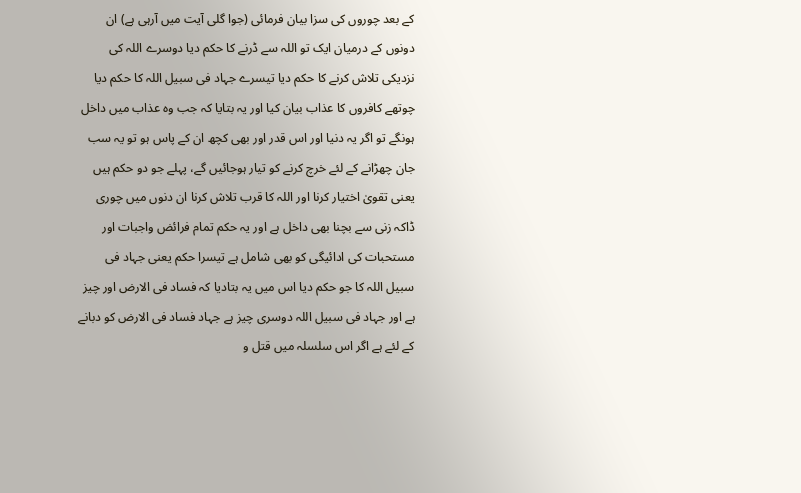کے بعد چوروں کی سزا بیان فرمائی (جوا گلی آیت میں آرہی ہے) ان دونوں کے درمیان ایک تو اللہ سے ڈرنے کا حکم دیا دوسرے اللہ کی نزدیکی تلاش کرنے کا حکم دیا تیسرے جہاد فی سبیل اللہ کا حکم دیا چوتھے کافروں کا عذاب بیان کیا اور یہ بتایا کہ جب وہ عذاب میں داخل ہونگے تو اگر یہ دنیا اور اس قدر اور بھی کچھ ان کے پاس ہو تو یہ سب جان چھڑانے کے لئے خرچ کرنے کو تیار ہوجائیں گے، پہلے جو دو حکم ہیں یعنی تقویٰ اختیار کرنا اور اللہ کا قرب تلاش کرنا ان دنوں میں چوری ڈاکہ زنی سے بچنا بھی داخل ہے اور یہ حکم تمام فرائض واجبات اور مستحبات کی ادائیگی کو بھی شامل ہے تیسرا حکم یعنی جہاد فی سبیل اللہ کا جو حکم دیا اس میں یہ بتادیا کہ فساد فی الارض اور چیز ہے اور جہاد فی سبیل اللہ دوسری چیز ہے جہاد فساد فی الارض کو دبانے کے لئے ہے اگر اس سلسلہ میں قتل و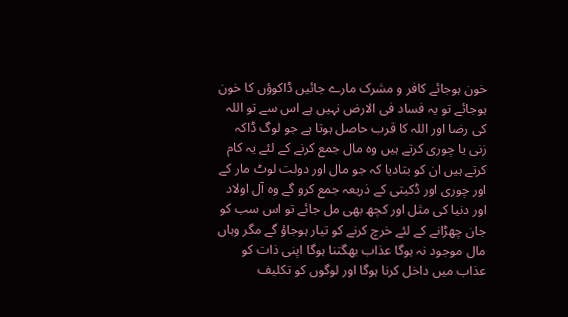خون ہوجائے کافر و مشرک مارے جائیں ڈاکوؤں کا خون ہوجائے تو یہ فساد فی الارض نہیں ہے اس سے تو اللہ کی رضا اور اللہ کا قرب حاصل ہوتا ہے جو لوگ ڈاکہ زنی یا چوری کرتے ہیں وہ مال جمع کرنے کے لئے یہ کام کرتے ہیں ان کو بتادیا کہ جو مال اور دولت لوٹ مار کے اور چوری اور ڈکیتی کے ذریعہ جمع کرو گے وہ آل اولاد اور دنیا کی مثل اور کچھ بھی مل جائے تو اس سب کو جان چھڑانے کے لئے خرچ کرنے کو تیار ہوجاؤ گے مگر وہاں مال موجود نہ ہوگا عذاب بھگتنا ہوگا اپنی ذات کو عذاب میں داخل کرنا ہوگا اور لوگوں کو تکلیف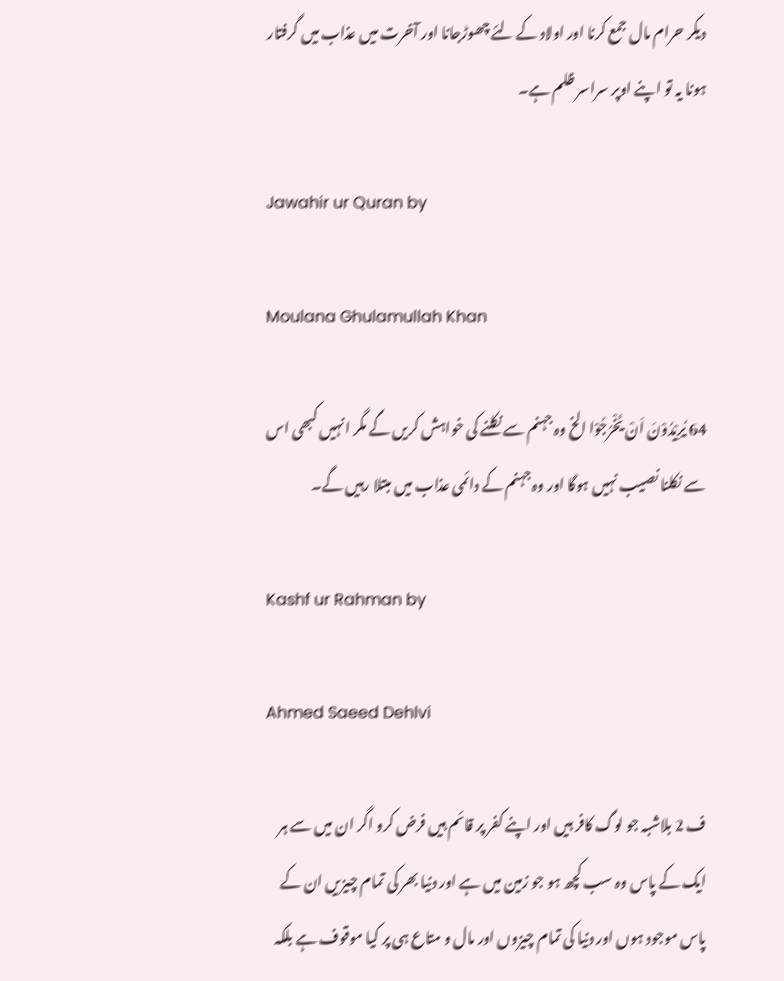دیکر حرام مال جمع کرنا اور اولاد کے لئے چھوڑجانا اور آخرت میں عذاب میں گرفتار ہونا یہ تو اپنے اوپر سراسر ظلم ہے۔

Jawahir ur Quran by

Moulana Ghulamullah Khan

64 یُرِیْدُوْنَ اَنْ یَّخْرُجُوْا الخ وہ جہنم سے نکلنے کی خواہش کریں گے مگر انہیں کبھی اس سے نکلنا نصیب نہیں ہوگا اور وہ جہنم کے دائمی عذاب میں مبتلا رہیں گے۔

Kashf ur Rahman by

Ahmed Saeed Dehlvi

ف 2 بلاشبہ جو لوگ کافر ہیں اور اپنے کفر پر قائم ہیں فرض کرو اگر ان میں سے ہر ایک کے پاس وہ سب کچھ ہو جو زمین میں ہے اور دنیا بھر کی تمام چیزیں ان کے پاس موجود ہوں اور دنیا کی تمام چیزوں اور مال و متاع ہی پر کیا موقوف ہے بلکہ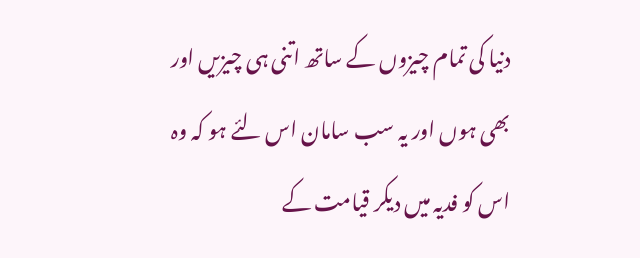دنیا کی تمام چیزوں کے ساتھ اتنی ہی چیزیں اور بھی ہوں اور یہ سب سامان اس لئے ہو کہ وہ اس کو فدیہ میں دیکر قیامت کے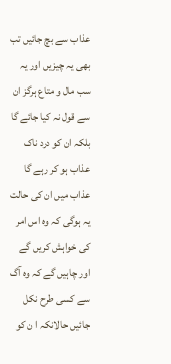عذاب سے بچ جائیں تب بھی یہ چیزیں اور یہ سب مال و متاع ہرگز ان سے قول نہ کیا جائے گا بلکہ ان کو درد ناک عذاب ہو کر رہے گا عذاب میں ان کی حالت یہ ہوگی کہ وہ اس امر کی خواہش کریں گے اور چاہیں گے کہ وہ آگ سے کسی طرح نکل جائیں حالانکہ ا ن کو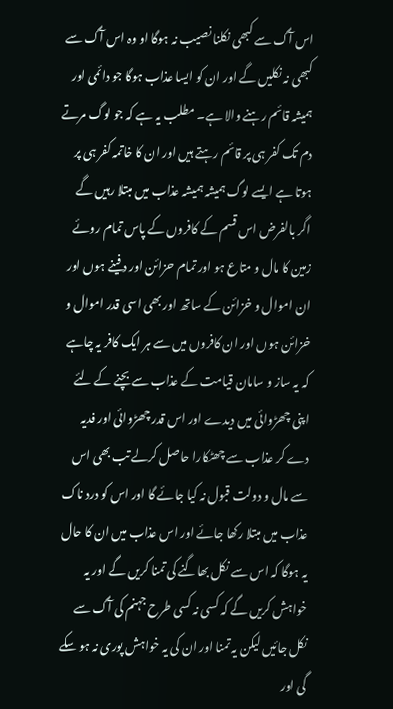اس آگ سے کبھی نکلنا نصیب نہ ہوگا او وہ اس آگ سے کبھی نہ نکلیں گے اور ان کو ایسا عذاب ہوگا جو دائمی اور ہمیشہ قائم رہنے والا ہے۔ مطلب یہ ہے کہ جو لوگ مرتے دم تک کفر ہی پر قائم رہتے ہیں اور ان کا خاتمہ کفر ہی پر ہوتا ہے ایسے لوگ ہمیشہ ہمیشہ عذاب میں مبتلا رہیں گے اگر بالفرض اس قسم کے کافروں کے پاس تمام روئے زمین کا مال و متاع ہو اور تمام حزائن اور دفینے ہوں اور ان اموال و خزائن کے ساتھ اور بھی اسی قدر اموال و خزائن ہوں اور ان کافروں میں سے ہر ایک کافر یہ چاہے کہ یہ ساز و سامان قیامت کے عذاب سے بچنے کے لئے اپنی چھڑوائی میں دیدے اور اس قدر چھڑوائی اور فدیہ دے کر عذاب سے چھٹکارا حاصل کرلے تب بھی اس سے مال و دولت قبول نہ کیا جائے گا اور اس کو درد ناک عذاب میں مبتلا رکھا جائے اور اس عذاب میں ان کا حال یہ ہوگا کہ اس سے نکل بھاگنے کی تمنا کریں گے اور یہ خواہش کریں گے کہ کسی نہ کسی طرح جہنم کی آگ سے نکل جائیں لیکن یہ تمنا اور ان کی یہ خواہش پوری نہ ہو سکے گی اور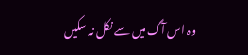وہ اس آگ میں سے نکل نہ سکیں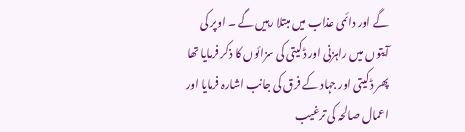گے اور دائمی عذاب میں مبتلا رہیں گے ۔ اوپر کی آیتوں میں راہزنی اور ڈکیتی کی سزائوں کا ذکر فرمایا تھا پھر ڈکیتی اور جہاد کے فرق کی جانب اشارہ فرمایا اور اعمال صالحہ کی ترغیب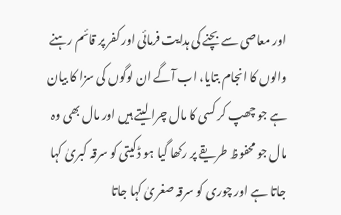اور معاصی سے بچنے کی ہدایت فرمائی اور کفر پر قائم رہنے والوں کا انجام بتایا، اب آگے ان لوگوں کی سزا کا بیان ہے جو چھپ کر کسی کا مال چرا لیتے ہیں اور مال بھی وہ مال جو محفوظ طریقے پر رکھا گیا ہو ڈکیتی کو سرقہ کبریٰ کہا جاتا ہے اور چوری کو سرقہ صغریٰ کہا جاتا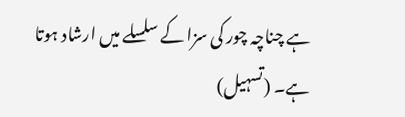ہے چناچہ چور کی سزا کے سلسلے میں ارشاد ہوتا ہے۔ (تسہیل)